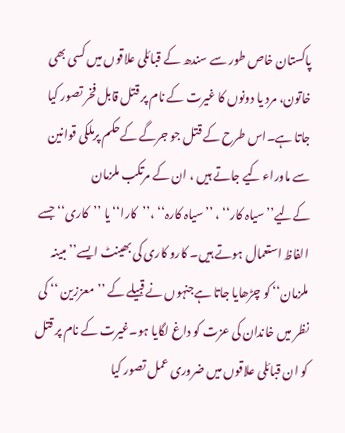پاکستان خاص طور سے سندھ کے قبائلی علاقوں میں کسی بھی خاتون، مرد یا دونوں کا غیرت کے نام پر قتل قابل فخر تصور کیا جاتا ہے۔اس طرح کے قتل جو جرگے کےحکم پرملکی قوانین سے ماوراء کیے جاتے ہیں ، ان کے مرتکب ملزمان کےلیے’’سیاہ کار‘‘ ، ’’سیاہ کارہ‘‘ ،’’کارا‘‘ یا ’’کاری‘‘ جسے الفاظ استعمال ہوتے ہیں۔ کارو کاری کی بھینٹ ایسے’’ مبینہ ملزمان‘‘ کو چڑھایا جاتا ہےجنہوں نے قبیلے کے ’’معززین ‘‘ کی نظر میں خاندان کی عزت کو داغ لگایا ہو۔غیرت کے نام پر قتل کو ان قبائلی علاقوں میں ضروری عمل تصور کیا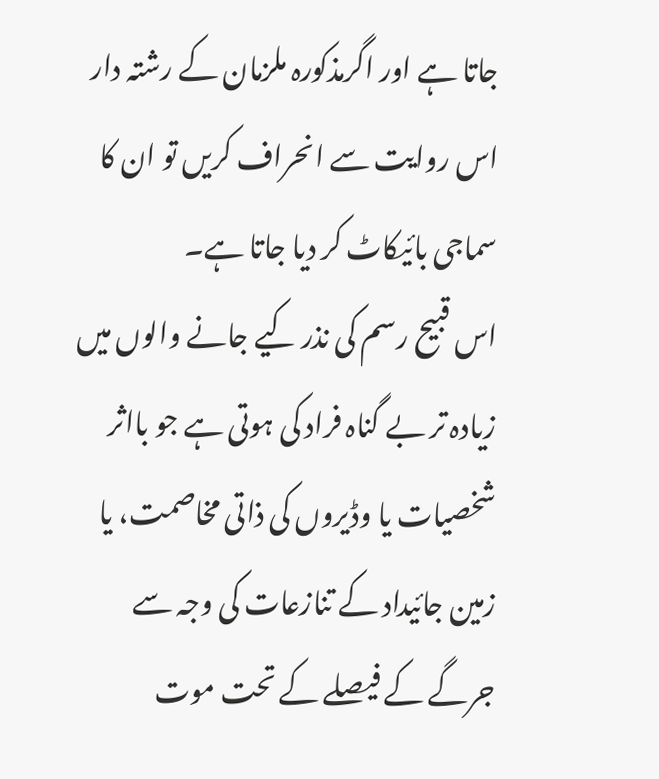جاتا ہے اور اگرمذکورہ ملزمان کے رشتہ دار اس روایت سے انحراف کریں تو ان کا سماجی بائیکاٹ کر دیا جاتا ہے۔
اس قبیح رسم کی نذر کیے جانے والوں میں زیادہ تر بے گناہ فراد کی ہوتی ہے جو بااثر شخصیات یا وڈیروں کی ذاتی مخاصمت، یا زمین جائیداد کے تنازعات کی وجہ سے جرگے کے فیصلے کے تحت موت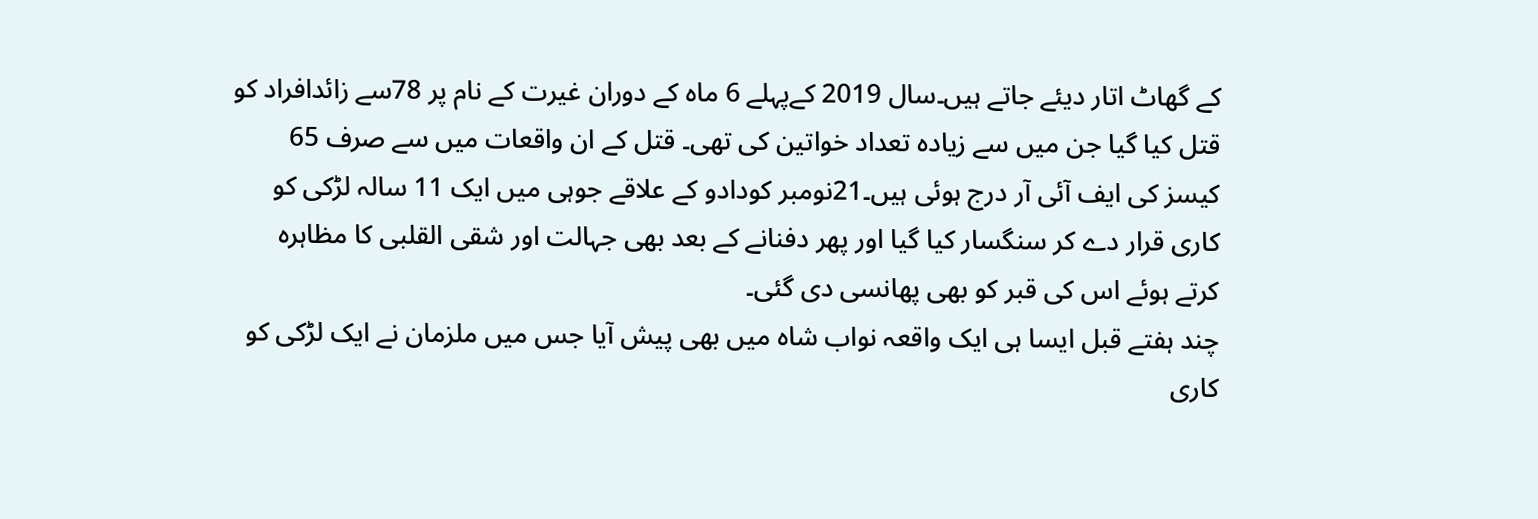کے گھاٹ اتار دیئے جاتے ہیں۔سال 2019 کےپہلے 6 ماہ کے دوران غیرت کے نام پر 78سے زائدافراد کو قتل کیا گیا جن میں سے زیادہ تعداد خواتین کی تھی۔ قتل کے ان واقعات میں سے صرف 65 کیسز کی ایف آئی آر درج ہوئی ہیں۔21نومبر کودادو کے علاقے جوہی میں ایک 11 سالہ لڑکی کو کاری قرار دے کر سنگسار کیا گیا اور پھر دفنانے کے بعد بھی جہالت اور شقی القلبی کا مظاہرہ کرتے ہوئے اس کی قبر کو بھی پھانسی دی گئی۔
چند ہفتے قبل ایسا ہی ایک واقعہ نواب شاہ میں بھی پیش آیا جس میں ملزمان نے ایک لڑکی کو کاری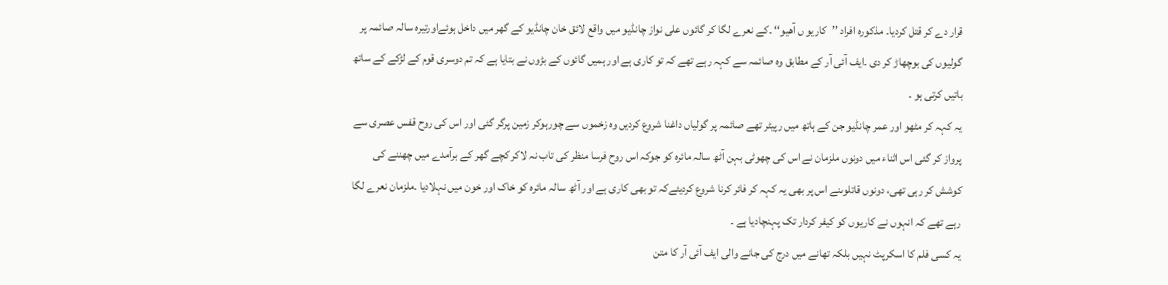قرار دے کر قتل کردیا۔ مذکورہ افراد ’’کاریو ں آھیو‘‘ ۔کے نعرے لگا کر گائوں علی نواز چانڈیو میں واقع لائق خان چانڈیو کے گھر میں داخل ہوئےاورتیرہ سالہ صائمہ پر گولیوں کی بوچھاڑ کر دی ۔ایف آئی آر کے مطابق وہ صائمہ سے کہہ رہے تھے کہ تو کاری ہے اور ہمیں گائوں کے بڑوں نے بتایا ہے کہ تم دوسری قوم کے لڑکے کے ساتھ باتیں کرتی ہو ۔
یہ کہہ کر مٹھو اور عمر چانڈیو جن کے ہاتھ میں رپیٹر تھے صائمہ پر گولیاں داغنا شروع کردیں وہ زخموں سے چورہوکر زمین پرگر گئی اور اس کی روح قفس عصری سے پرواز کر گئی اس اثناء میں دونوں ملزمان نے اس کی چھوٹی بہن آٹھ سالہ مائرہ کو جوکہ اس روح فرسا منظر کی تاب نہ لاکر کچے گھر کے برآمدے میں چھننے کی کوشش کر رہی تھی، دونوں قاتلوںنے اس پر بھی یہ کہہ کر فائر کرنا شروع کردیئےکہ تو بھی کاری ہے اور آٹھ سالہ مائرہ کو خاک اور خون میں نہلادیا ۔ملزمان نعرے لگا رہے تھے کہ انہوں نے کاریوں کو کیفر کردار تک پہنچادیا ہے ۔
یہ کسی فلم کا اسکرپٹ نہیں بلکہ تھانے میں درج کی جانے والی ایف آئی آر کا متن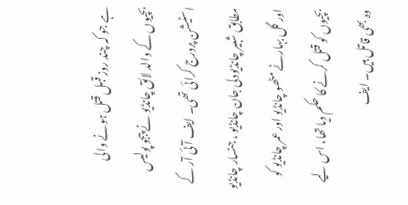ہے جو کہ چند روز قبل قتل ہونے والی بچیوں کے والد لائق چانڈیو نے پبجو پولیس اسٹیشن پردرج کرائی تھی۔ ایف آئی آر کے مطابق شبیر چانڈیودلی جان چانڈیو ، جنسار چانڈیو اور گل بہارنے مٹھو چانڈیو اور عمر چانڈیو کو بچیوں کو قتل کرنے کا حکم دیا تھا، اس لیے وہ بھی قاتل ہیں۔ ایف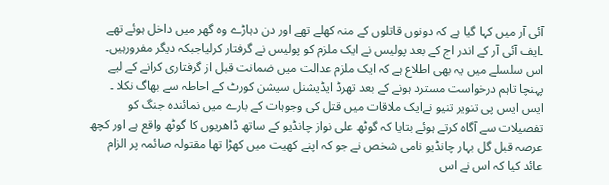آئی آر میں کہا گیا ہے کہ دونوں قاتلوں کے منہ کھلے تھے اور دن دہاڑے وہ گھر میں داخل ہوئے تھے ۔ایف آئی آر کے اندر اج کے بعد پولیس نے ایک ملزم کو پولیس نے گرفتار کرلیاجبکہ دیگر مفرورہیں۔ اس سلسلے میں یہ بھی اطلاع ہے کہ ایک ملزم عدالت میں ضمانت قبل از گرفتاری کرانے کے لیے پہنچا تاہم درخواست مسترد ہونے کے بعد تھرڈ ایڈیشنل سیشن کورٹ کے احاطہ سے بھاگ نکلا ۔
ایس ایس پی تنویر تنیو نےایک ملاقات میں قتل کی وجوہات کے بارے میں نمائندہ جنگ کو تفصیلات سے آگاہ کرتے ہوئے بتایا کہ گوٹھ علی نواز چانڈیو کے ساتھ ڈاھریوں کا گوٹھ واقع ہے اور کچھ عرصہ قبل گل بہار چانڈیو نامی شخص نے جو کہ اپنے کھیت میں کھڑا تھا مقتولہ صائمہ پر الزام عائد کیا کہ اس نے اس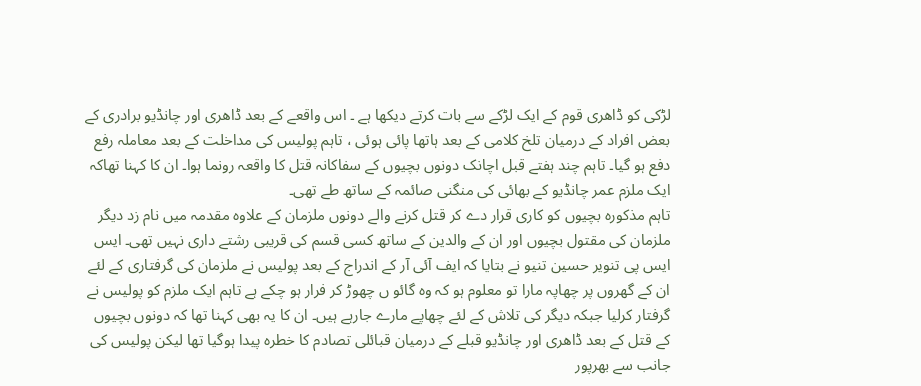لڑکی کو ڈاھری قوم کے ایک لڑکے سے بات کرتے دیکھا ہے ۔ اس واقعے کے بعد ڈاھری اور چانڈیو برادری کے بعض افراد کے درمیان تلخ کلامی کے بعد ہاتھا پائی ہوئی ، تاہم پولیس کی مداخلت کے بعد معاملہ رفع دفع ہو گیا۔ تاہم چند ہفتے قبل اچانک دونوں بچیوں کے سفاکانہ قتل کا واقعہ رونما ہوا۔ ان کا کہنا تھاکہ ایک ملزم عمر چانڈیو کے بھائی کی منگنی صائمہ کے ساتھ طے تھی۔
تاہم مذکورہ بچیوں کو کاری قرار دے کر قتل کرنے والے دونوں ملزمان کے علاوہ مقدمہ میں نام زد دیگر ملزمان کی مقتول بچیوں اور ان کے والدین کے ساتھ کسی قسم کی قریبی رشتے داری نہیں تھی۔ ایس ایس پی تنویر حسین تنیو نے بتایا کہ ایف آئی آر کے اندراج کے بعد پولیس نے ملزمان کی گرفتاری کے لئے ان کے گھروں پر چھاپہ مارا تو معلوم ہو کہ وہ گائو ں چھوڑ کر فرار ہو چکے ہے تاہم ایک ملزم کو پولیس نے گرفتار کرلیا جبکہ دیگر کی تلاش کے لئے چھاپے مارے جارہے ہیں۔ ان کا یہ بھی کہنا تھا کہ دونوں بچیوں کے قتل کے بعد ڈاھری اور چانڈیو قبلے کے درمیان قبائلی تصادم کا خطرہ پیدا ہوگیا تھا لیکن پولیس کی جانب سے بھرپور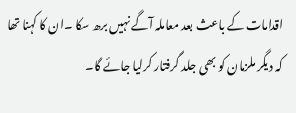اقدامات کے باعث بعد معاملہ آگے نہیں برھ سکا ۔ان کا کہنا تھا کہ دیگر ملزمان کو بھی جلد گرفتار کرلیا جائے گا۔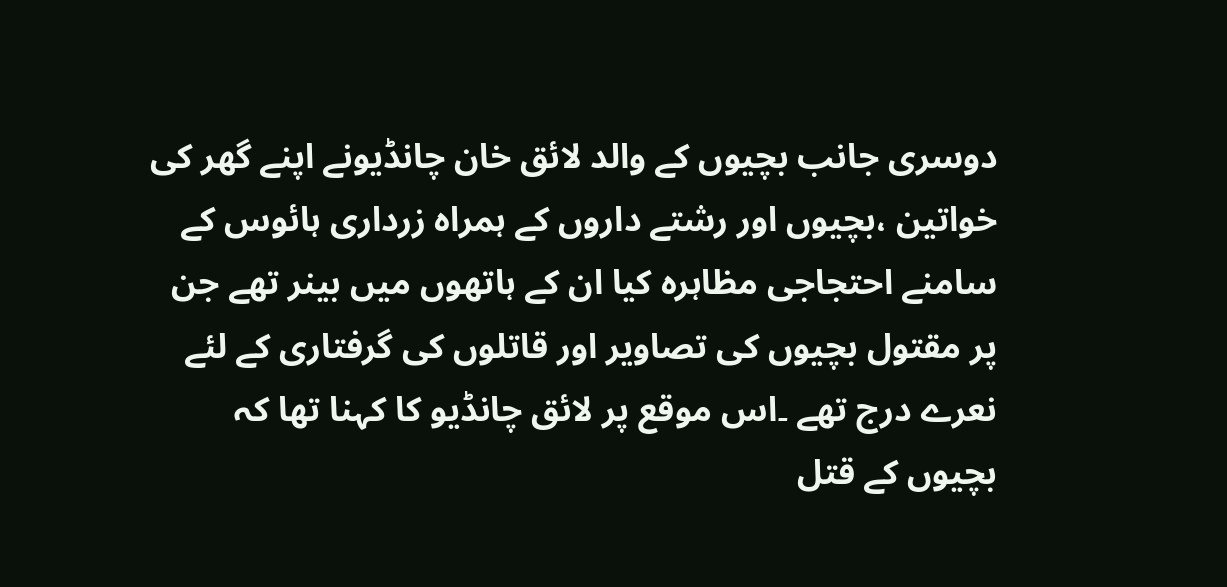دوسری جانب بچیوں کے والد لائق خان چانڈیونے اپنے گھر کی خواتین ،بچیوں اور رشتے داروں کے ہمراہ زرداری ہائوس کے سامنے احتجاجی مظاہرہ کیا ان کے ہاتھوں میں بینر تھے جن پر مقتول بچیوں کی تصاویر اور قاتلوں کی گرفتاری کے لئے نعرے درج تھے ۔اس موقع پر لائق چانڈیو کا کہنا تھا کہ بچیوں کے قتل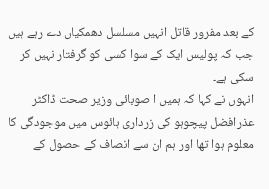کے بعد مفرور قاتل انہیں مسلسل دھمکیاں دے رہے ہیں جب کہ پولیس ایک کے سوا کسی کو گرفتار نہیں کر سکی ہے۔
انہوں نے کہا کہ ہمیں ا صوبائی وزیر صحت ڈاکٹر عذرافضل پیچوہو کی زرداری ہائوس میں موجودگی کا معلوم ہوا تھا اور ہم ان سے انصاف کے حصول کے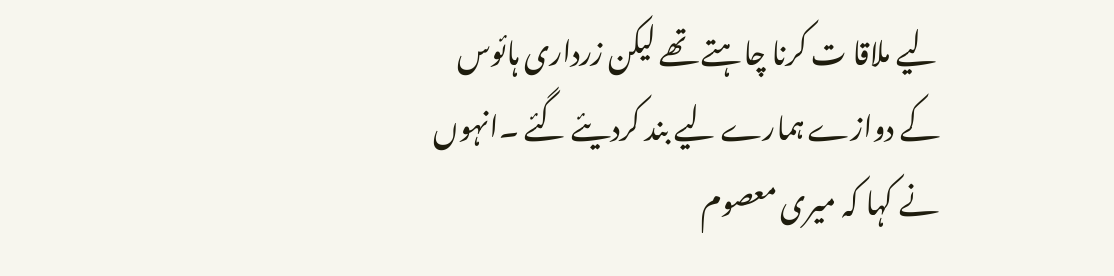لیے ملاقا ت کرنا چاہتے تھے لیکن زرداری ہائوس کے دوازے ہمارے لیے بند کردیئے گئے ۔انہوں نے کہا کہ میری معصوم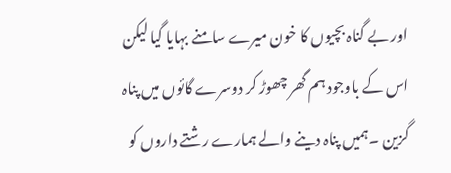اور بے گناہ بچیوں کا خون میرے سامنے بہایا گیا لیکن اس کے باوجود ہم گھر چھوڑ کر دوسرے گائوں میں پناہ گزین ۔ہمیں پناہ دینے والے ہمارے رشتے داروں کو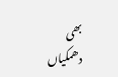بھی دھمکیاں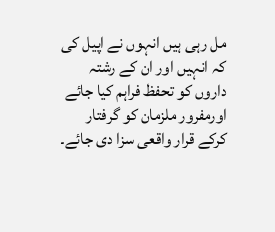مل رہی ہیں انہوں نے اپیل کی کہ انہیں اور ان کے رشتہ داروں کو تحفظ فراہم کیا جائے اورمفرور ملزمان کو گرفتار کرکے قرار واقعی سزا دی جائے۔